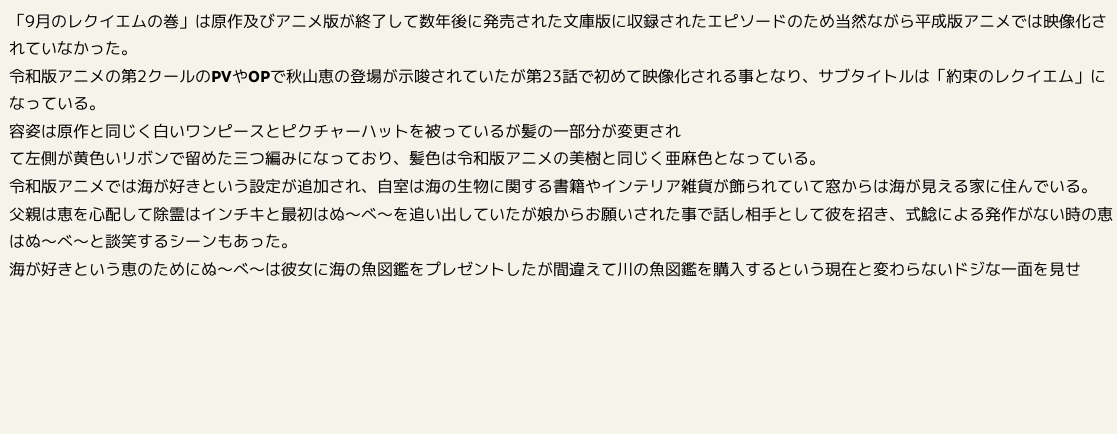「9月のレクイエムの巻」は原作及びアニメ版が終了して数年後に発売された文庫版に収録されたエピソードのため当然ながら平成版アニメでは映像化されていなかった。
令和版アニメの第2クールのPVやOPで秋山恵の登場が示唆されていたが第23話で初めて映像化される事となり、サブタイトルは「約束のレクイエム」になっている。
容姿は原作と同じく白いワンピースとピクチャーハットを被っているが髪の一部分が変更され
て左側が黄色いリボンで留めた三つ編みになっており、髪色は令和版アニメの美樹と同じく亜麻色となっている。
令和版アニメでは海が好きという設定が追加され、自室は海の生物に関する書籍やインテリア雑貨が飾られていて窓からは海が見える家に住んでいる。
父親は恵を心配して除霊はインチキと最初はぬ〜べ〜を追い出していたが娘からお願いされた事で話し相手として彼を招き、式鯰による発作がない時の恵はぬ〜べ〜と談笑するシーンもあった。
海が好きという恵のためにぬ〜べ〜は彼女に海の魚図鑑をプレゼントしたが間違えて川の魚図鑑を購入するという現在と変わらないドジな一面を見せ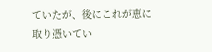ていたが、後にこれが恵に取り憑いてい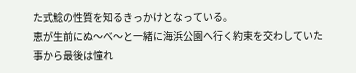た式鯰の性質を知るきっかけとなっている。
恵が生前にぬ〜べ〜と一緒に海浜公園へ行く約束を交わしていた事から最後は憧れ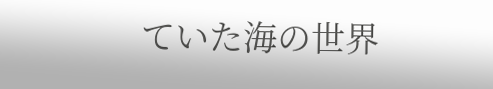ていた海の世界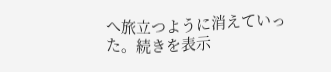へ旅立つように消えていった。続きを表示